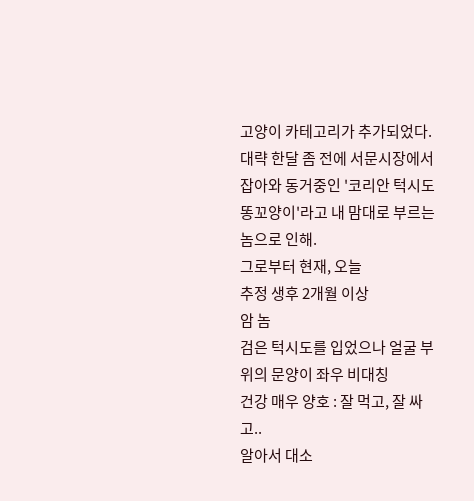고양이 카테고리가 추가되었다.
대략 한달 좀 전에 서문시장에서 잡아와 동거중인 '코리안 턱시도 똥꼬양이'라고 내 맘대로 부르는 놈으로 인해.
그로부터 현재, 오늘
추정 생후 2개월 이상
암 놈
검은 턱시도를 입었으나 얼굴 부위의 문양이 좌우 비대칭
건강 매우 양호 : 잘 먹고, 잘 싸고..
알아서 대소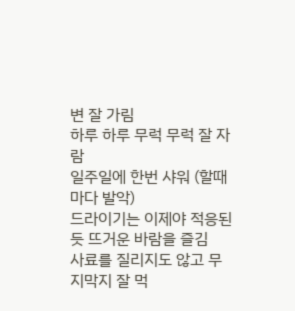변 잘 가림
하루 하루 무럭 무럭 잘 자람
일주일에 한번 샤워 (할때마다 발악)
드라이기는 이제야 적응된 듯 뜨거운 바람을 즐김
사료를 질리지도 않고 무지막지 잘 먹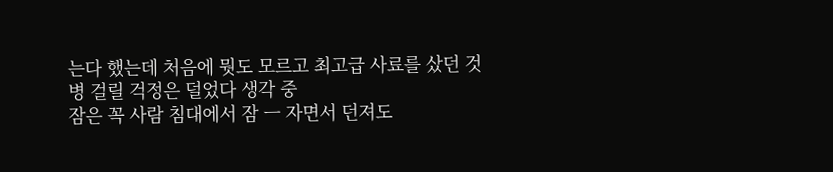는다 했는데 처음에 뭣도 모르고 최고급 사료를 샀던 것
병 걸릴 걱정은 덜었다 생각 중
잠은 꼭 사람 침대에서 잠 ㅡ 자면서 던져도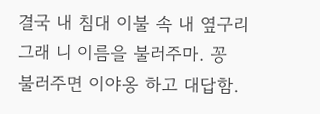결국 내 침대 이불 속 내 옆구리
그래 니 이름을 불러주마. 꽁
불러주면 이야옹 하고 대답함.